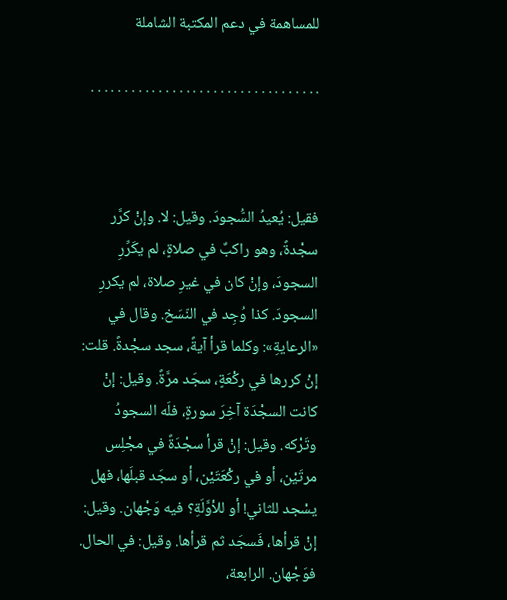للمساهمة في دعم المكتبة الشاملة

. . . . . . . . . . . . . . . . . . . . . . . . . . . . . . . . . .



فقيل: يُعيدُ السُّجودَ. وقيل: لا. وإنْ كرَّر سجْدةً، وهو راكبٌ في صلاةٍ، لم يكَرِّرِ السجودَ، وإنْ كان في غيرِ صلاة، لم يكررِ السجودَ. كذا وُجِد في النّسَخ. وقال في «الرعايةِ»: وكلما قرأ آيةً، سجد سجْدةً. قلت: إنْ كررها في ركْعَةٍ، سجَد مرَّةً. وقيل: إنْ كانت السجْدَة آخِرَ سورةٍ، فلَه السجودُ وتَرْكه. وقيل: إنْ قرأ سجْدَةً في مجْلِس مرتَيْن، أو في ركْعَتَيْن، أو سجَد قبلَها، فهل يسْجد للثاني! أو للأوَّلَةِ؟ فيه وَجْهان. وقيل: إنْ قرأها، فَسجَد ثم قرأها. وقيل: في الحال. فوَجْهان. الرابعة،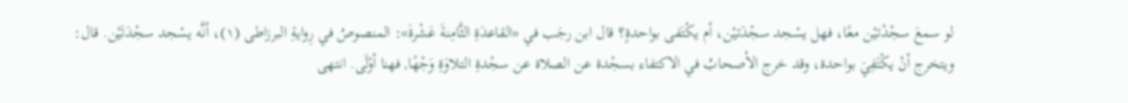لو سمعَ سجْدْتيْن معًا، فهل يسْجد سجْدَتيْن، أم يكْتَفى بواحدةٍ؟ قال ابن رجَب في «القاعدَةِ الثَّامِنةَ عَشْرةَ»: المنصوصُ في رِوايةِ البرزاطى (١)، أنَّه يسْجد سجْدَتَيْن. قال: ويتخرج أنْ يكْتَفِيَ بواحدة، وقد خرج الأصحابُ في الاكتفاء بسجْدة عن الصلاة عن سجْدةِ التلاوَةِ وَجْهًا, فهنا أوْلَى. انتهى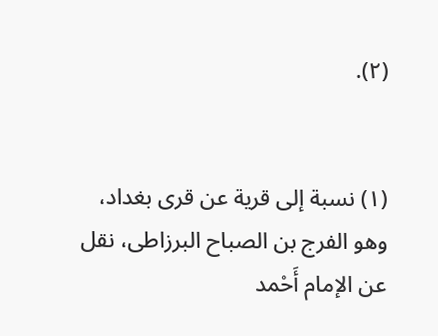(٢).


(١) نسبة إلى قرية عن قرى بغداد، وهو الفرج بن الصباح البرزاطى، نقل عن الإمام أَحْمد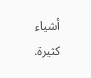أشياء كثيرة.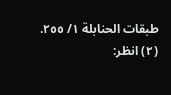طبقات الحنابلة ١/ ٢٥٥.
(٢) انظر: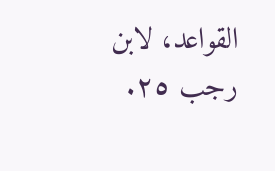القواعد، لابن رجب ٢٥.